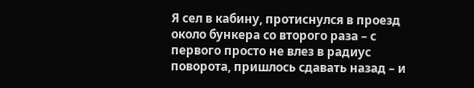Я сел в кабину, протиснулся в проезд около бункера со второго раза – с первого просто не влез в радиус поворота, пришлось сдавать назад – и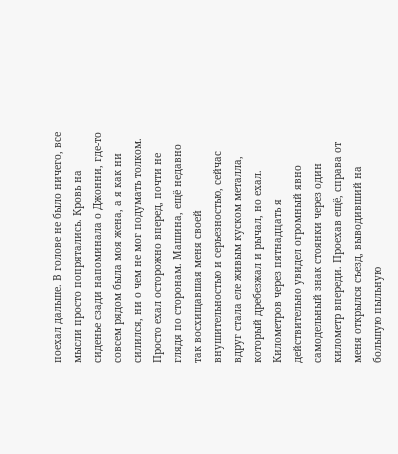поехал дальше. В голове не было ничего, все мысли просто попрятались. Кровь на сиденье сзади напоминала о Джонни, где-то совсем рядом была моя жена, а я как ни силился, ни о чем не мог подумать толком. Просто ехал осторожно вперед, почти не глядя по сторонам. Машина, ещё недавно так восхищавшая меня своей внушительностью и серьезностью, сейчас вдруг стала еле живым куском металла, который дребезжал и рычал, но ехал. Километров через пятнадцать я действительно увидел огромный явно самодельный знак стоянки через один километр впереди. Проехав ещё, справа от меня открылся съезд, выводивший на большую пыльную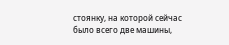стоянку, на которой сейчас было всего две машины,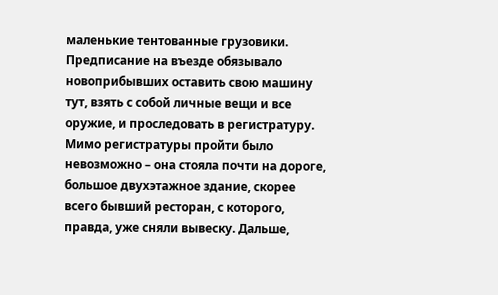маленькие тентованные грузовики. Предписание на въезде обязывало новоприбывших оставить свою машину тут, взять с собой личные вещи и все оружие, и проследовать в регистратуру. Мимо регистратуры пройти было невозможно – она стояла почти на дороге, большое двухэтажное здание, скорее всего бывший ресторан, с которого, правда, уже сняли вывеску. Дальше,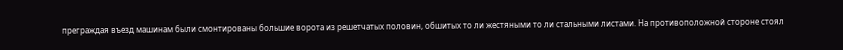преграждая въезд машинам были смонтированы большие ворота из решетчатых половин, обшитых то ли жестяными то ли стальными листами. На противоположной стороне стоял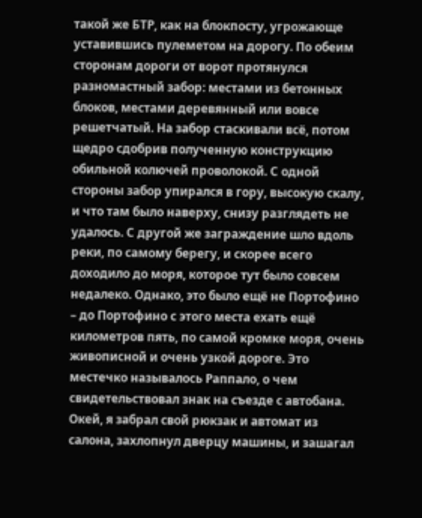такой же БТР, как на блокпосту, угрожающе уставившись пулеметом на дорогу. По обеим сторонам дороги от ворот протянулся разномастный забор: местами из бетонных блоков, местами деревянный или вовсе решетчатый. На забор стаскивали всё, потом щедро сдобрив полученную конструкцию обильной колючей проволокой. С одной стороны забор упирался в гору, высокую скалу, и что там было наверху, снизу разглядеть не удалось. С другой же заграждение шло вдоль реки, по самому берегу, и скорее всего доходило до моря, которое тут было совсем недалеко. Однако, это было ещё не Портофино – до Портофино с этого места ехать ещё километров пять, по самой кромке моря, очень живописной и очень узкой дороге. Это местечко называлось Раппало, о чем свидетельствовал знак на съезде с автобана. Окей, я забрал свой рюкзак и автомат из салона, захлопнул дверцу машины, и зашагал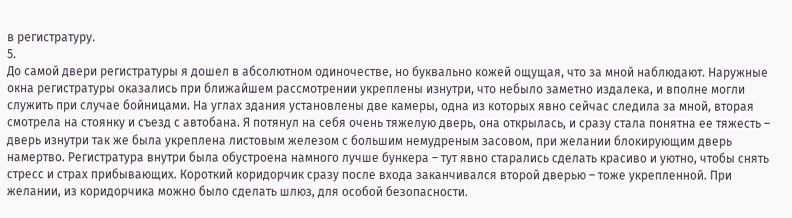в регистратуру.
5.
До самой двери регистратуры я дошел в абсолютном одиночестве, но буквально кожей ощущая, что за мной наблюдают. Наружные окна регистратуры оказались при ближайшем рассмотрении укреплены изнутри, что небыло заметно издалека, и вполне могли служить при случае бойницами. На углах здания установлены две камеры, одна из которых явно сейчас следила за мной, вторая смотрела на стоянку и съезд с автобана. Я потянул на себя очень тяжелую дверь, она открылась, и сразу стала понятна ее тяжесть – дверь изнутри так же была укреплена листовым железом с большим немудреным засовом, при желании блокирующим дверь намертво. Регистратура внутри была обустроена намного лучше бункера – тут явно старались сделать красиво и уютно, чтобы снять стресс и страх прибывающих. Короткий коридорчик сразу после входа заканчивался второй дверью – тоже укрепленной. При желании, из коридорчика можно было сделать шлюз, для особой безопасности.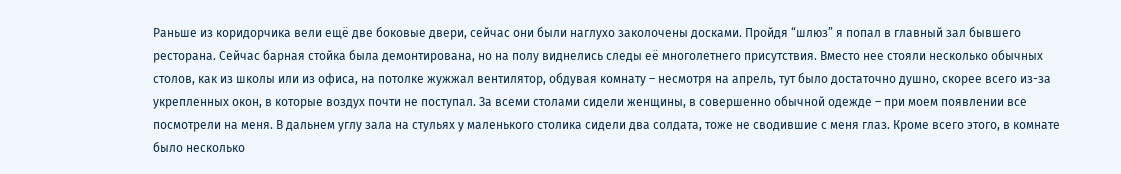Раньше из коридорчика вели ещё две боковые двери, сейчас они были наглухо заколочены досками. Пройдя “шлюз” я попал в главный зал бывшего ресторана. Сейчас барная стойка была демонтирована, но на полу виднелись следы её многолетнего присутствия. Вместо нее стояли несколько обычных столов, как из школы или из офиса, на потолке жужжал вентилятор, обдувая комнату – несмотря на апрель, тут было достаточно душно, скорее всего из-за укрепленных окон, в которые воздух почти не поступал. За всеми столами сидели женщины, в совершенно обычной одежде – при моем появлении все посмотрели на меня. В дальнем углу зала на стульях у маленького столика сидели два солдата, тоже не сводившие с меня глаз. Кроме всего этого, в комнате было несколько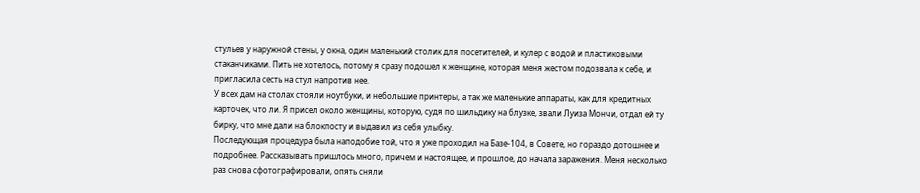стульев у наружной стены, у окна, один маленький столик для посетителей, и кулер с водой и пластиковыми стаканчиками. Пить не хотелось, потому я сразу подошел к женщине, которая меня жестом подозвала к себе, и пригласила сесть на стул напротив нее.
У всех дам на столах стояли ноутбуки, и небольшие принтеры, а так же маленькие аппараты, как для кредитных карточек, что ли. Я присел около женщины, которую, судя по шильдику на блузке, звали Луиза Мончи, отдал ей ту бирку, что мне дали на блокпосту и выдавил из себя улыбку.
Последующая процедура была наподобие той, что я уже проходил на Базе-104, в Совете, но гораздо дотошнее и подробнее. Рассказывать пришлось много, причем и настоящее, и прошлое, до начала заражения. Меня несколько раз снова сфотографировали, опять сняли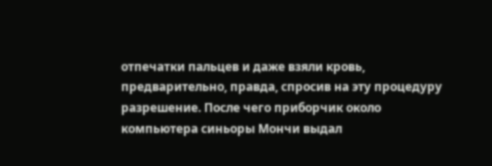отпечатки пальцев и даже взяли кровь, предварительно, правда, спросив на эту процедуру разрешение. После чего приборчик около компьютера синьоры Мончи выдал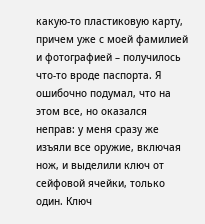какую-то пластиковую карту, причем уже с моей фамилией и фотографией – получилось что-то вроде паспорта. Я ошибочно подумал, что на этом все, но оказался неправ: у меня сразу же изъяли все оружие, включая нож, и выделили ключ от сейфовой ячейки, только один. Ключ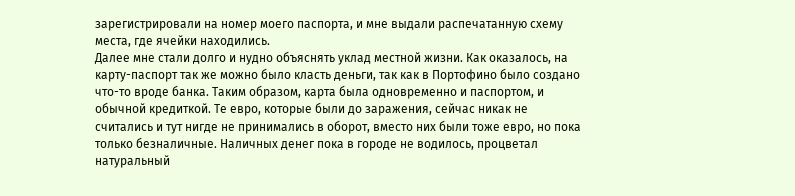зарегистрировали на номер моего паспорта, и мне выдали распечатанную схему места, где ячейки находились.
Далее мне стали долго и нудно объяснять уклад местной жизни. Как оказалось, на карту-паспорт так же можно было класть деньги, так как в Портофино было создано что-то вроде банка. Таким образом, карта была одновременно и паспортом, и обычной кредиткой. Те евро, которые были до заражения, сейчас никак не считались и тут нигде не принимались в оборот, вместо них были тоже евро, но пока только безналичные. Наличных денег пока в городе не водилось, процветал натуральный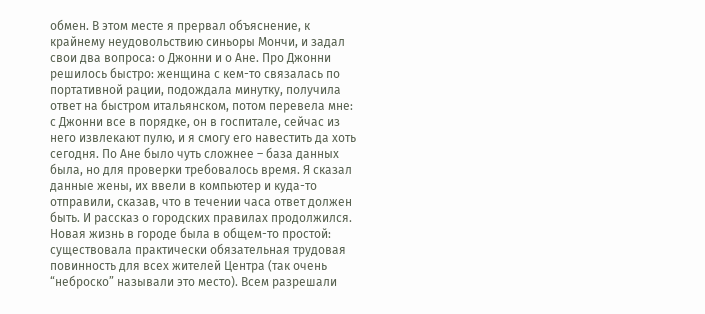обмен. В этом месте я прервал объяснение, к крайнему неудовольствию синьоры Мончи, и задал свои два вопроса: о Джонни и о Ане. Про Джонни решилось быстро: женщина с кем-то связалась по портативной рации, подождала минутку, получила ответ на быстром итальянском, потом перевела мне: с Джонни все в порядке, он в госпитале, сейчас из него извлекают пулю, и я смогу его навестить да хоть сегодня. По Ане было чуть сложнее – база данных была, но для проверки требовалось время. Я сказал данные жены, их ввели в компьютер и куда-то отправили, сказав, что в течении часа ответ должен быть. И рассказ о городских правилах продолжился.
Новая жизнь в городе была в общем-то простой: существовала практически обязательная трудовая повинность для всех жителей Центра (так очень “неброско” называли это место). Всем разрешали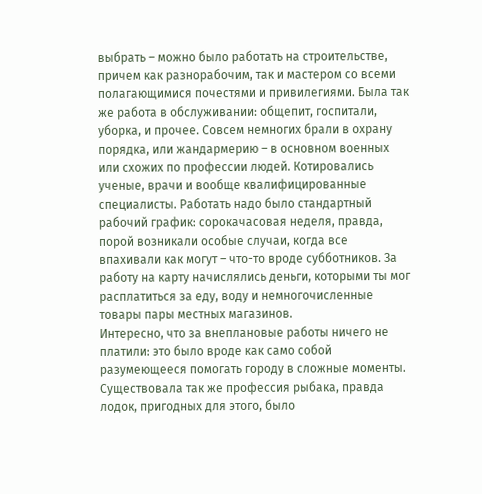выбрать – можно было работать на строительстве, причем как разнорабочим, так и мастером со всеми полагающимися почестями и привилегиями. Была так же работа в обслуживании: общепит, госпитали, уборка, и прочее. Совсем немногих брали в охрану порядка, или жандармерию – в основном военных или схожих по профессии людей. Котировались ученые, врачи и вообще квалифицированные специалисты. Работать надо было стандартный рабочий график: сорокачасовая неделя, правда, порой возникали особые случаи, когда все впахивали как могут – что-то вроде субботников. За работу на карту начислялись деньги, которыми ты мог расплатиться за еду, воду и немногочисленные товары пары местных магазинов.
Интересно, что за внеплановые работы ничего не платили: это было вроде как само собой разумеющееся помогать городу в сложные моменты. Существовала так же профессия рыбака, правда лодок, пригодных для этого, было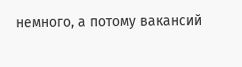немного, а потому вакансий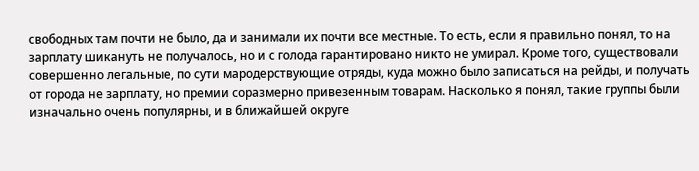свободных там почти не было, да и занимали их почти все местные. То есть, если я правильно понял, то на зарплату шикануть не получалось, но и с голода гарантировано никто не умирал. Кроме того, существовали совершенно легальные, по сути мародерствующие отряды, куда можно было записаться на рейды, и получать от города не зарплату, но премии соразмерно привезенным товарам. Насколько я понял, такие группы были изначально очень популярны, и в ближайшей округе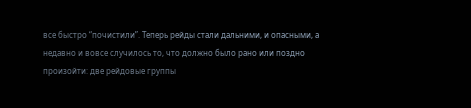все быстро “почистили”. Теперь рейды стали дальними, и опасными, а недавно и вовсе случилось то, что должно было рано или поздно произойти: две рейдовые группы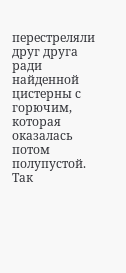перестреляли друг друга ради найденной цистерны с горючим, которая оказалась потом полупустой. Так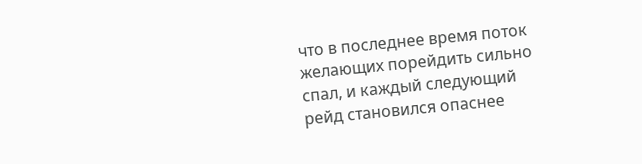что в последнее время поток желающих порейдить сильно спал, и каждый следующий рейд становился опаснее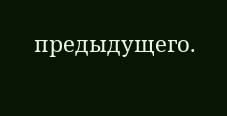предыдущего.